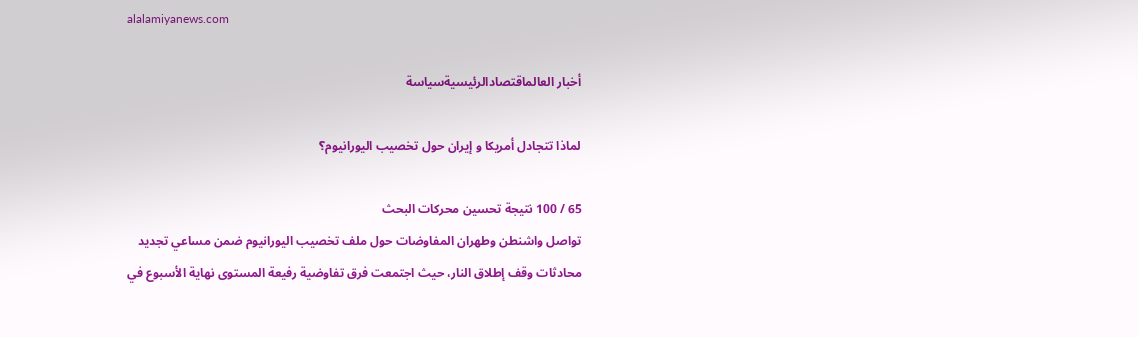alalamiyanews.com

أخبار العالماقتصادالرئيسيةسياسة

لماذا تتجادل أمريكا و إيران حول تخصيب اليورانيوم؟

65 / 100 نتيجة تحسين محركات البحث
تواصل واشنطن وطهران المفاوضات حول ملف تخصيب اليورانيوم ضمن مساعي تجديد محادثات وقف إطلاق النار، حيث اجتمعت فرق تفاوضية رفيعة المستوى نهاية الأسبوع في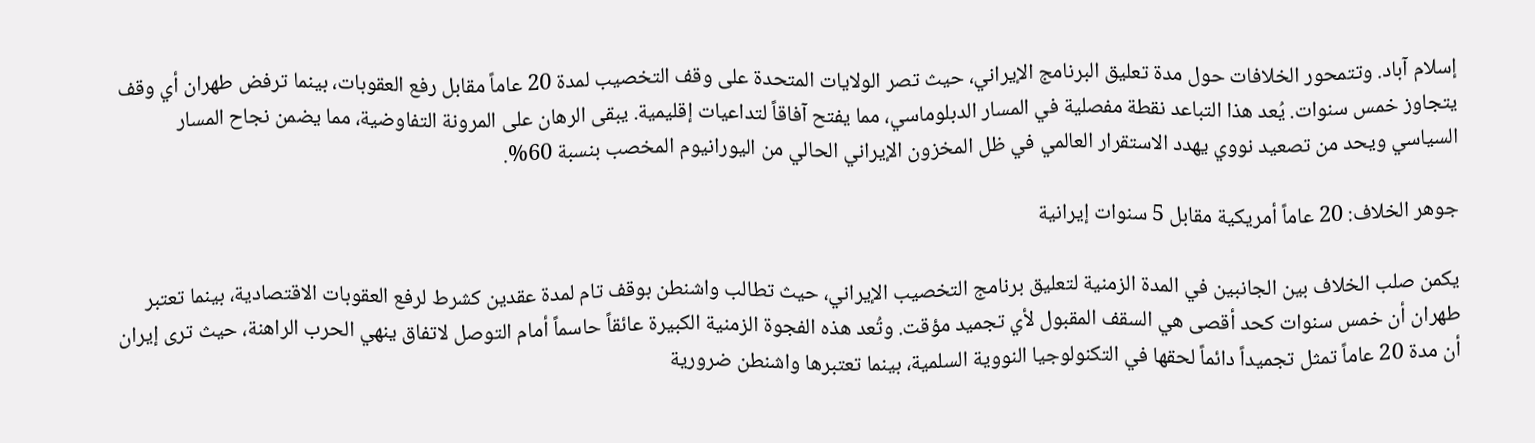إسلام آباد. وتتمحور الخلافات حول مدة تعليق البرنامج الإيراني، حيث تصر الولايات المتحدة على وقف التخصيب لمدة 20 عاماً مقابل رفع العقوبات، بينما ترفض طهران أي وقف يتجاوز خمس سنوات. يُعد هذا التباعد نقطة مفصلية في المسار الدبلوماسي، مما يفتح آفاقاً لتداعيات إقليمية. يبقى الرهان على المرونة التفاوضية، مما يضمن نجاح المسار السياسي ويحد من تصعيد نووي يهدد الاستقرار العالمي في ظل المخزون الإيراني الحالي من اليورانيوم المخصب بنسبة 60%.

جوهر الخلاف: 20 عاماً أمريكية مقابل 5 سنوات إيرانية

يكمن صلب الخلاف بين الجانبين في المدة الزمنية لتعليق برنامج التخصيب الإيراني، حيث تطالب واشنطن بوقف تام لمدة عقدين كشرط لرفع العقوبات الاقتصادية، بينما تعتبر طهران أن خمس سنوات كحد أقصى هي السقف المقبول لأي تجميد مؤقت. وتُعد هذه الفجوة الزمنية الكبيرة عائقاً حاسماً أمام التوصل لاتفاق ينهي الحرب الراهنة، حيث ترى إيران أن مدة 20 عاماً تمثل تجميداً دائماً لحقها في التكنولوجيا النووية السلمية، بينما تعتبرها واشنطن ضرورية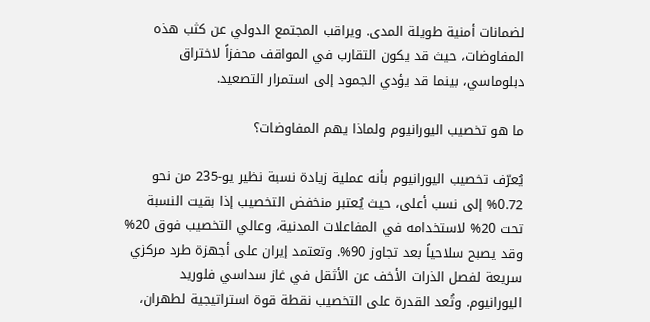لضمانات أمنية طويلة المدى. ويراقب المجتمع الدولي عن كثب هذه المفاوضات، حيث قد يكون التقارب في المواقف محفزاً لاختراق دبلوماسي، بينما قد يؤدي الجمود إلى استمرار التصعيد.

ما هو تخصيب اليورانيوم ولماذا يهم المفاوضات؟

يُعرّف تخصيب اليورانيوم بأنه عملية زيادة نسبة نظير يو-235 من نحو 0.72% إلى نسب أعلى، حيث يُعتبر منخفض التخصيب إذا بقيت النسبة تحت 20% لاستخدامه في المفاعلات المدنية، وعالي التخصيب فوق 20% وقد يصبح سلاحياً بعد تجاوز 90%. وتعتمد إيران على أجهزة طرد مركزي سريعة لفصل الذرات الأخف عن الأثقل في غاز سداسي فلوريد اليورانيوم. وتُعد القدرة على التخصيب نقطة قوة استراتيجية لطهران،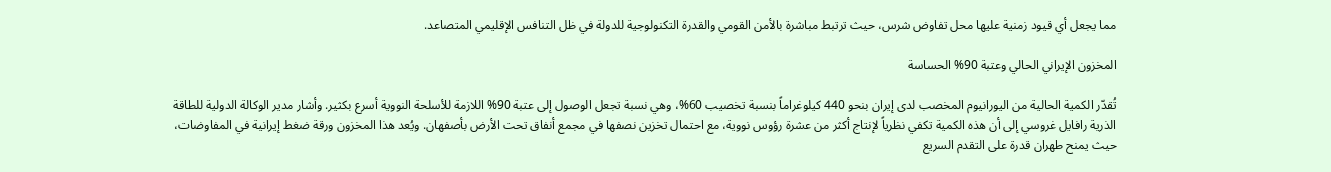مما يجعل أي قيود زمنية عليها محل تفاوض شرس، حيث ترتبط مباشرة بالأمن القومي والقدرة التكنولوجية للدولة في ظل التنافس الإقليمي المتصاعد.

المخزون الإيراني الحالي وعتبة 90% الحساسة

تُقدّر الكمية الحالية من اليورانيوم المخصب لدى إيران بنحو 440 كيلوغراماً بنسبة تخصيب 60%، وهي نسبة تجعل الوصول إلى عتبة 90% اللازمة للأسلحة النووية أسرع بكثير. وأشار مدير الوكالة الدولية للطاقة الذرية رافايل غروسي إلى أن هذه الكمية تكفي نظرياً لإنتاج أكثر من عشرة رؤوس نووية، مع احتمال تخزين نصفها في مجمع أنفاق تحت الأرض بأصفهان. ويُعد هذا المخزون ورقة ضغط إيرانية في المفاوضات، حيث يمنح طهران قدرة على التقدم السريع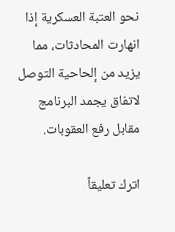نحو العتبة العسكرية إذا انهارت المحادثات، مما يزيد من إلحاحية التوصل لاتفاق يجمد البرنامج مقابل رفع العقوبات.

اترك تعليقاً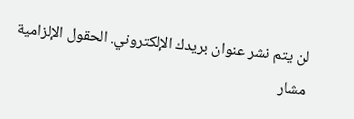لن يتم نشر عنوان بريدك الإلكتروني. الحقول الإلزامية مشار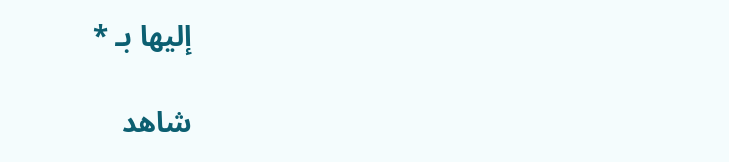إليها بـ *

شاهد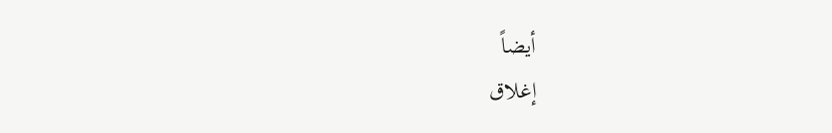أيضاً
إغلاق